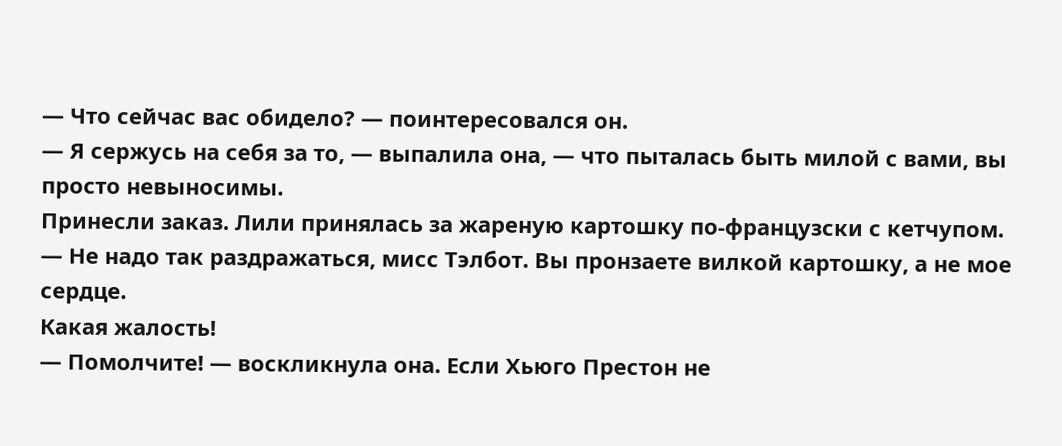― Что сейчас вас обидело? — поинтересовался он.
― Я сержусь на себя за то, — выпалила она, — что пыталась быть милой с вами, вы просто невыносимы.
Принесли заказ. Лили принялась за жареную картошку по-французски с кетчупом.
— Не надо так раздражаться, мисс Тэлбот. Вы пронзаете вилкой картошку, а не мое сердце.
Какая жалость!
— Помолчите! — воскликнула она. Если Хьюго Престон не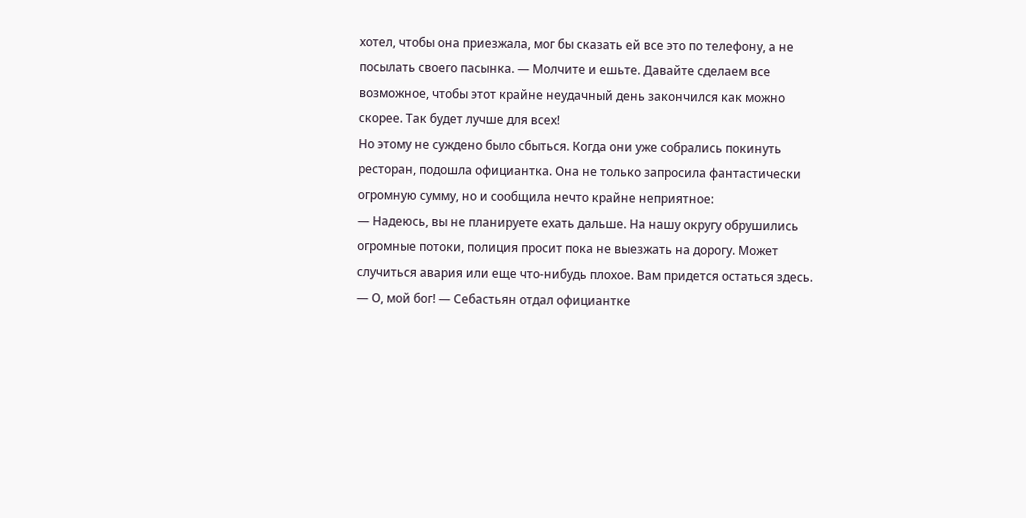хотел, чтобы она приезжала, мог бы сказать ей все это по телефону, а не посылать своего пасынка. — Молчите и ешьте. Давайте сделаем все возможное, чтобы этот крайне неудачный день закончился как можно скорее. Так будет лучше для всех!
Но этому не суждено было сбыться. Когда они уже собрались покинуть ресторан, подошла официантка. Она не только запросила фантастически огромную сумму, но и сообщила нечто крайне неприятное:
― Надеюсь, вы не планируете ехать дальше. На нашу округу обрушились огромные потоки, полиция просит пока не выезжать на дорогу. Может случиться авария или еще что-нибудь плохое. Вам придется остаться здесь.
― О, мой бог! — Себастьян отдал официантке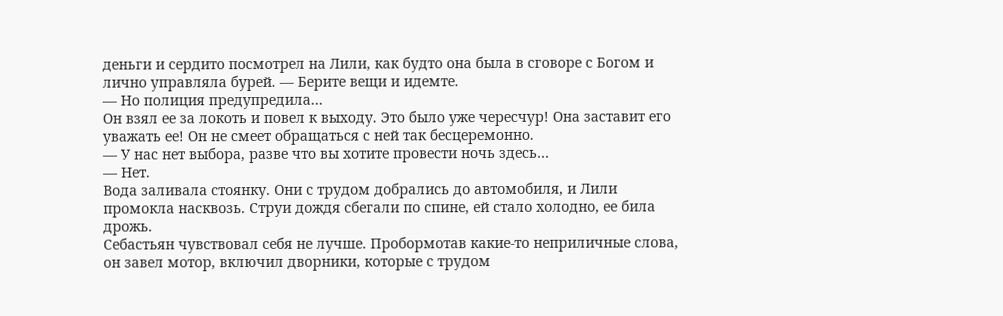деньги и сердито посмотрел на Лили, как будто она была в сговоре с Богом и лично управляла бурей. — Берите вещи и идемте.
― Но полиция предупредила…
Он взял ее за локоть и повел к выходу. Это было уже чересчур! Она заставит его уважать ее! Он не смеет обращаться с ней так бесцеремонно.
― У нас нет выбора, разве что вы хотите провести ночь здесь…
― Нет.
Вода заливала стоянку. Они с трудом добрались до автомобиля, и Лили промокла насквозь. Струи дождя сбегали по спине, ей стало холодно, ее била дрожь.
Себастьян чувствовал себя не лучше. Пробормотав какие-то неприличные слова, он завел мотор, включил дворники, которые с трудом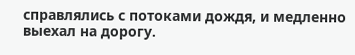справлялись с потоками дождя, и медленно выехал на дорогу.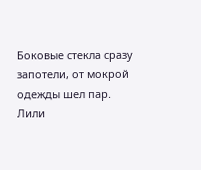Боковые стекла сразу запотели, от мокрой одежды шел пар. Лили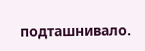подташнивало.